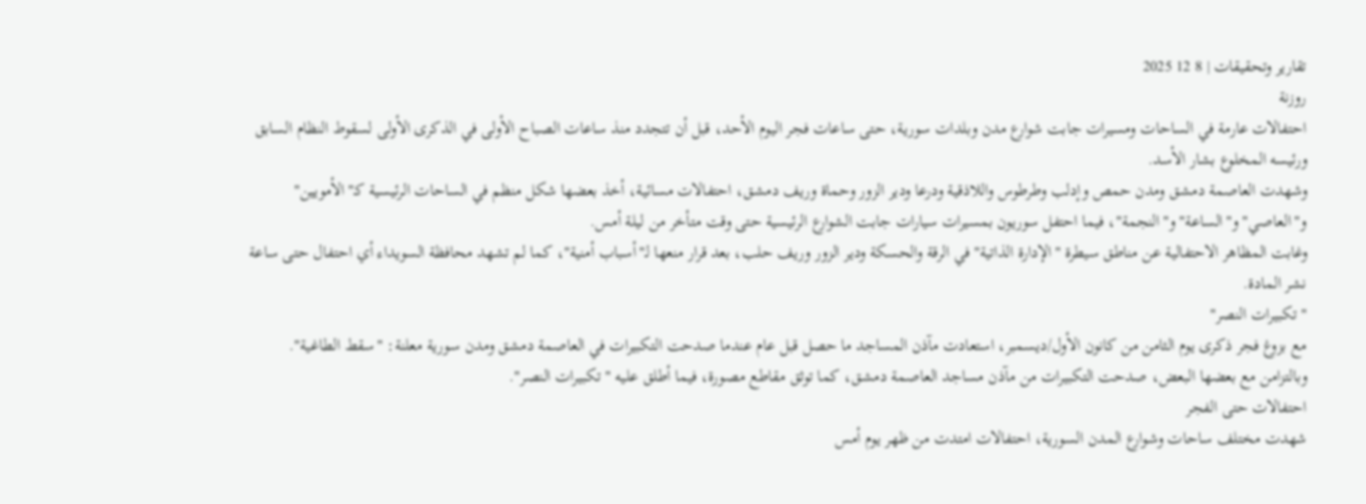تقارير وتحقيقات | 8 12 2025
روزنة
احتفالات عارمة في الساحات ومسيرات جابت شوارع مدن وبلدات سورية، حتى ساعات فجر اليوم الأحد، قبل أن تتجدد منذ ساعات الصباح الأولى في الذكرى الأولى لسقوط النظام السابق ورئيسه المخلوع بشار الأسد.
وشهدت العاصمة دمشق ومدن حمص وإدلب وطرطوس واللاذقية ودرعا ودير الزور وحماة وريف دمشق، احتفالات مسائية، أخذ بعضها شكل منظم في الساحات الرئيسية كـ"الأمويين" و"العاصي" و"الساعة" و"النجمة"، فيما احتفل سوريون بمسيرات سيارات جابت الشوارع الرئيسية حتى وقت متأخر من ليلة أمس.
وغابت المظاهر الاحتفالية عن مناطق سيطرة "الإدارة الذاتية" في الرقة والحسكة ودير الزور وريف حلب، بعد قرار منعها لـ"أسباب أمنية"، كما لم تشهد محافظة السويداء أي احتفال حتى ساعة نشر المادة.
"تكبيرات النصر"
مع بزوغ فجر ذكرى يوم الثامن من كانون الأول/ديسمبر، استعادت مآذن المساجد ما حصل قبل عام عندما صدحت التكبيرات في العاصمة دمشق ومدن سورية معلنة: "سقط الطاغية".
وبالتزامن مع بعضها البعض، صدحت التكبيرات من مآذن مساجد العاصمة دمشق، كما توثق مقاطع مصورة، فيما أطلق عليه "تكبيرات النصر".
احتفالات حتى الفجر
شهدت مختلف ساحات وشوارع المدن السورية، احتفالات امتدت من ظهر يوم أمس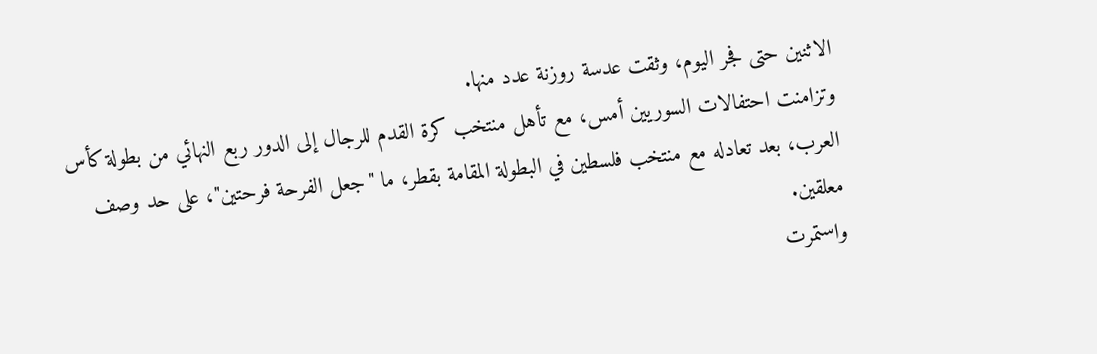الاثنين حتى فجر اليوم، وثقت عدسة روزنة عدد منها.
وتزامنت احتفالات السوريين أمس، مع تأهل منتخب كرة القدم للرجال إلى الدور ربع النهائي من بطولة كأس العرب، بعد تعادله مع منتخب فلسطين في البطولة المقامة بقطر، ما "جعل الفرحة فرحتين"، على حد وصف معلقين.
واستمرت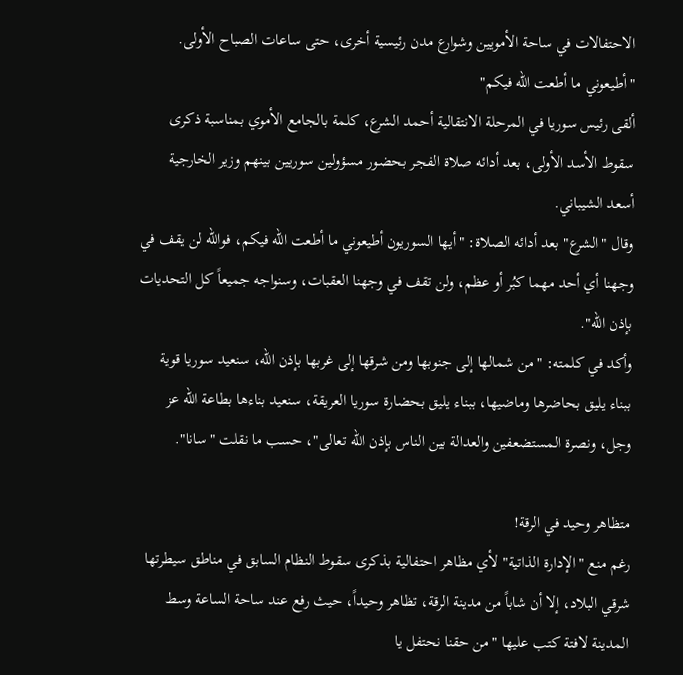الاحتفالات في ساحة الأمويين وشوارع مدن رئيسية أخرى، حتى ساعات الصباح الأولى.
"أطيعوني ما أطعت الله فيكم"
ألقى رئيس سوريا في المرحلة الانتقالية أحمد الشرع، كلمة بالجامع الأموي بمناسبة ذكرى سقوط الأسد الأولى، بعد أدائه صلاة الفجر بحضور مسؤولين سوريين بينهم وزير الخارجية أسعد الشيباني.
وقال "الشرع" بعد أدائه الصلاة: "أيها السوريون أطيعوني ما أطعت الله فيكم، فوالله لن يقف في وجهنا أي أحد مهما كبُر أو عظم، ولن تقف في وجهنا العقبات، وسنواجه جميعاً كل التحديات بإذن الله".
وأكد في كلمته: "من شمالها إلى جنوبها ومن شرقها إلى غربها بإذن الله، سنعيد سوريا قوية ببناء يليق بحاضرها وماضيها، ببناء يليق بحضارة سوريا العريقة، سنعيد بناءها بطاعة الله عز وجل، ونصرة المستضعفين والعدالة بين الناس بإذن الله تعالى"، حسب ما نقلت "سانا".

متظاهر وحيد في الرقة!
رغم منع "الإدارة الذاتية" لأي مظاهر احتفالية بذكرى سقوط النظام السابق في مناطق سيطرتها شرقي البلاد، إلا أن شاباً من مدينة الرقة، تظاهر وحيداً، حيث رفع عند ساحة الساعة وسط المدينة لافتة كتب عليها "من حقنا نحتفل يا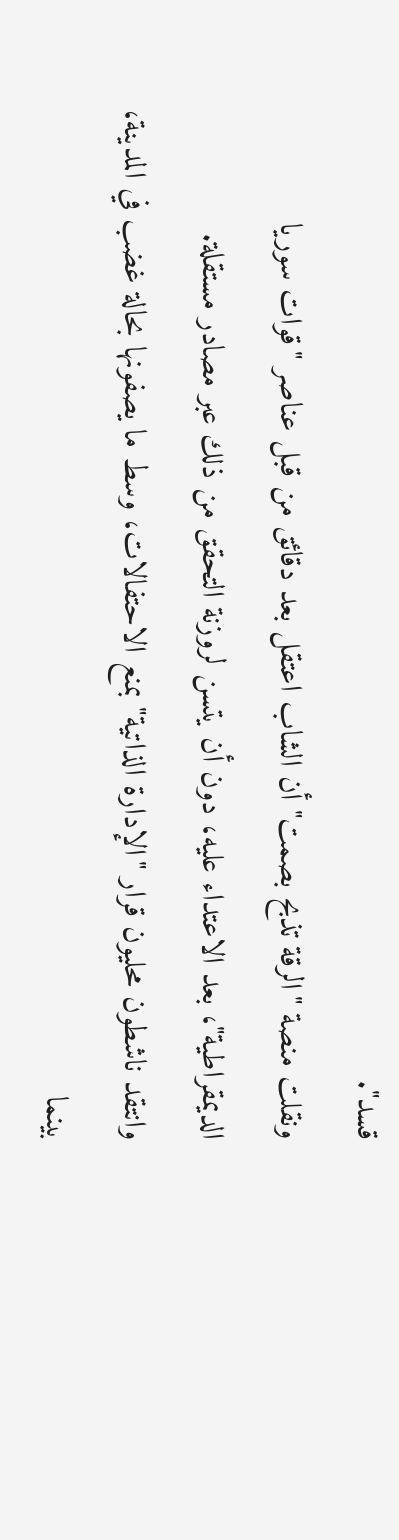قسد".
ونقلت منصة "الرقة تذبح بصمت" أن الشاب اعتقل بعد دقائق من قبل عناصر "قوات سوريا الديمقراطية"، بعد الاعتداء عليه، دون أن يتسن لروزنة التحقق من ذلك عبر مصادر مستقلة.
وانتقد ناشطون محليون قرار "الإدارة الذاتية" بمنع الاحتفالات، وسط ما يصفونها بحالة غضب في المدينة، بينما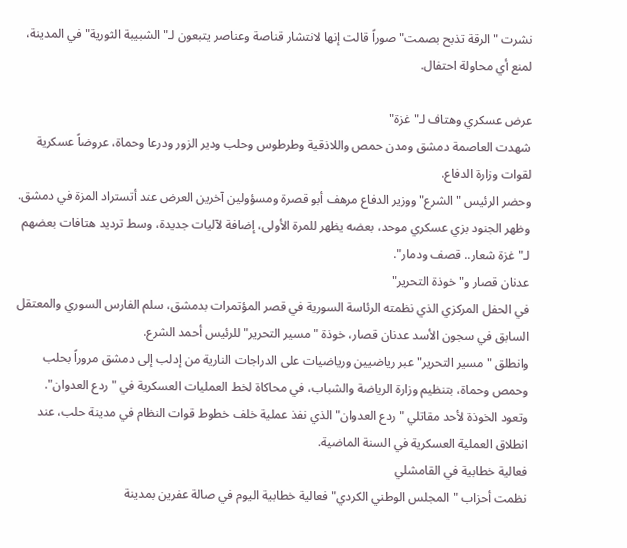نشرت "الرقة تذبح بصمت" صوراً قالت إنها لانتشار قناصة وعناصر يتبعون لـ"الشبيبة الثورية" في المدينة، لمنع أي محاولة احتفال.

عرض عسكري وهتاف لـ"غزة"
شهدت العاصمة دمشق ومدن حمص واللاذقية وطرطوس وحلب ودير الزور ودرعا وحماة، عروضاً عسكرية لقوات وزارة الدفاع.
وحضر الرئيس "الشرع" ووزير الدفاع مرهف أبو قصرة ومسؤولين آخرين العرض عند أتستراد المزة في دمشق.
وظهر الجنود بزي عسكري موحد، بعضه يظهر للمرة الأولى، إضافة لآليات جديدة، وسط ترديد هتافات بعضهم لـ"غزة شعار.. قصف ودمار".
عدنان قصار و"خوذة التحرير"
في الحفل المركزي الذي نظمته الرئاسة السورية في قصر المؤتمرات بدمشق، سلم الفارس السوري والمعتقل السابق في سجون الأسد عدنان قصار، خوذة "مسير التحرير" للرئيس أحمد الشرع.
وانطلق "مسير التحرير" عبر رياضيين ورياضيات على الدراجات النارية من إدلب إلى دمشق مروراً بحلب وحمص وحماة، بتنظيم وزارة الرياضة والشباب، في محاكاة لخط العمليات العسكرية في "ردع العدوان".
وتعود الخوذة لأحد مقاتلي "ردع العدوان" الذي نفذ عملية خلف خطوط قوات النظام في مدينة حلب، عند انطلاق العملية العسكرية في السنة الماضية.
فعالية خطابية في القامشلي
نظمت أحزاب "المجلس الوطني الكردي" فعالية خطابية اليوم في صالة عفرين بمدينة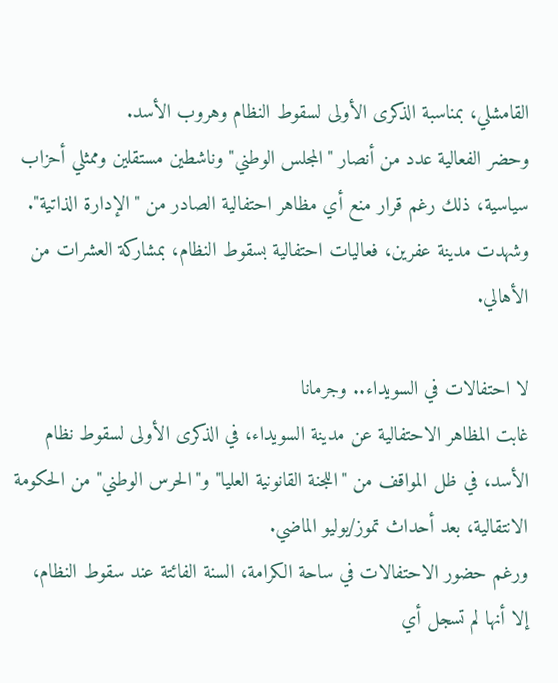القامشلي، بمناسبة الذكرى الأولى لسقوط النظام وهروب الأسد.
وحضر الفعالية عدد من أنصار "المجلس الوطني" وناشطين مستقلين وممثلي أحزاب سياسية، ذلك رغم قرار منع أي مظاهر احتفالية الصادر من "الإدارة الذاتية".
وشهدت مدينة عفرين، فعاليات احتفالية بسقوط النظام، بمشاركة العشرات من الأهالي.

لا احتفالات في السويداء.. وجرمانا
غابت المظاهر الاحتفالية عن مدينة السويداء، في الذكرى الأولى لسقوط نظام الأسد، في ظل المواقف من "اللجنة القانونية العليا" و"الحرس الوطني" من الحكومة الانتقالية، بعد أحداث تموز/يوليو الماضي.
ورغم حضور الاحتفالات في ساحة الكرامة، السنة الفائتة عند سقوط النظام، إلا أنها لم تسجل أي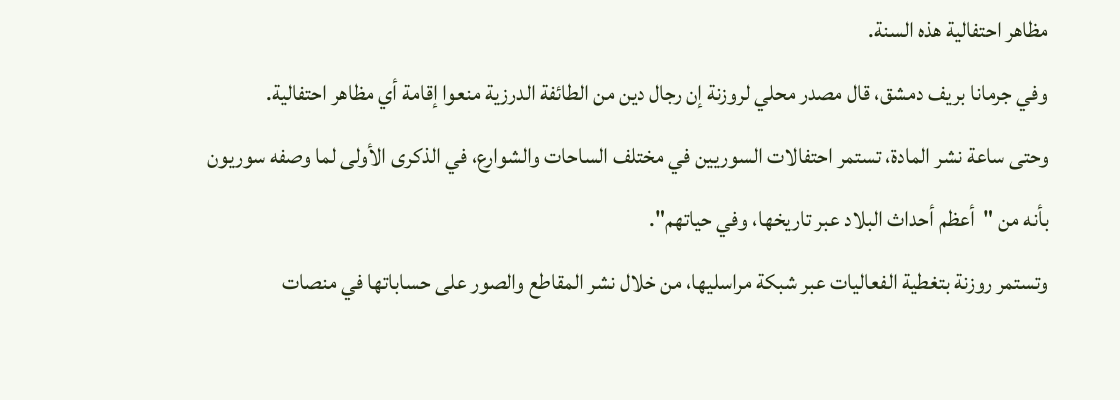مظاهر احتفالية هذه السنة.
وفي جرمانا بريف دمشق، قال مصدر محلي لروزنة إن رجال دين من الطائفة الدرزية منعوا إقامة أي مظاهر احتفالية.
وحتى ساعة نشر المادة، تستمر احتفالات السوريين في مختلف الساحات والشوارع، في الذكرى الأولى لما وصفه سوريون بأنه من "أعظم أحداث البلاد عبر تاريخها، وفي حياتهم".
وتستمر روزنة بتغطية الفعاليات عبر شبكة مراسليها، من خلال نشر المقاطع والصور على حساباتها في منصات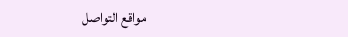مواقع التواصل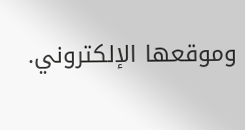وموقعها الإلكتروني.